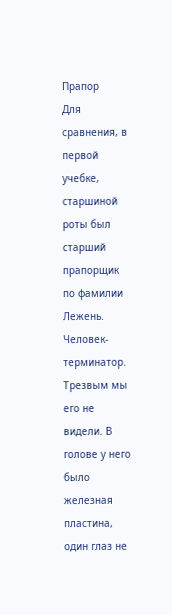Прапор
Для сравнения, в первой учебке, старшиной роты был старший прапорщик по фамилии Лежень. Человек-терминатор. Трезвым мы его не видели. В голове у него было железная пластина, один глаз не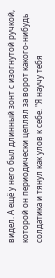видел. А ещё у него был длинный зонт с изогнутой ручкой, которой он периодически цеплял за ворот какого-нибудь солдатика и тянул как улов к себе. "Я научу тебя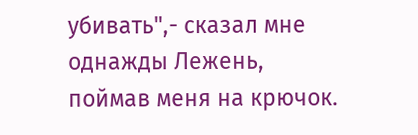убивать",- сказал мне однажды Лежень, поймав меня на крючок.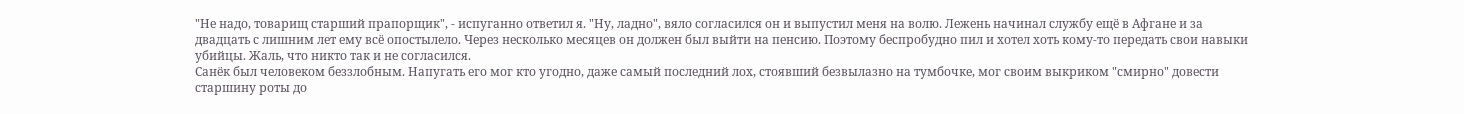"Не надо, товарищ старший прапорщик", - испуганно ответил я. "Ну, ладно", вяло согласился он и выпустил меня на волю. Лежень начинал службу ещё в Афгане и за двадцать с лишним лет ему всё опостылело. Через несколько месяцев он должен был выйти на пенсию. Поэтому беспробудно пил и хотел хоть кому-то передать свои навыки убийцы. Жаль, что никто так и не согласился.
Санёк был человеком беззлобным. Напугать его мог кто угодно, даже самый последний лох, стоявший безвылазно на тумбочке, мог своим выкриком "смирно" довести старшину роты до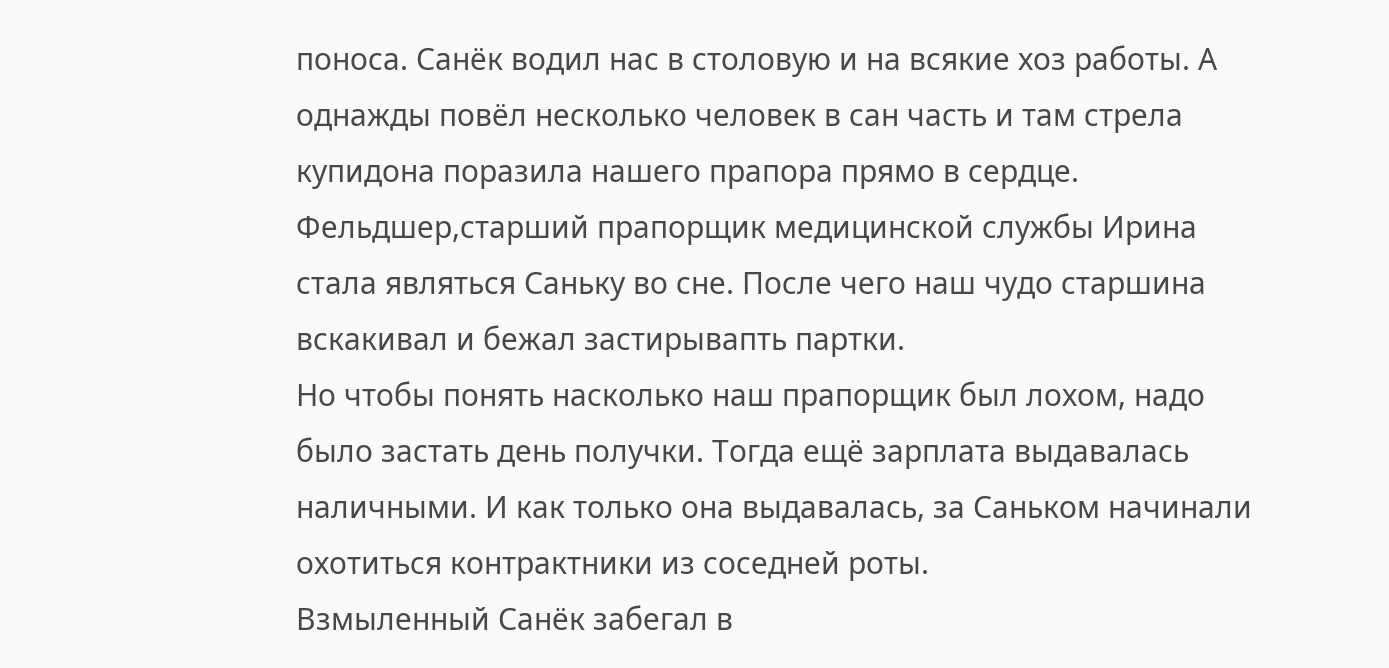поноса. Санёк водил нас в столовую и на всякие хоз работы. А однажды повёл несколько человек в сан часть и там стрела купидона поразила нашего прапора прямо в сердце. Фельдшер,старший прапорщик медицинской службы Ирина стала являться Саньку во сне. После чего наш чудо старшина вскакивал и бежал застирывапть партки.
Но чтобы понять насколько наш прапорщик был лохом, надо было застать день получки. Тогда ещё зарплата выдавалась наличными. И как только она выдавалась, за Саньком начинали охотиться контрактники из соседней роты.
Взмыленный Санёк забегал в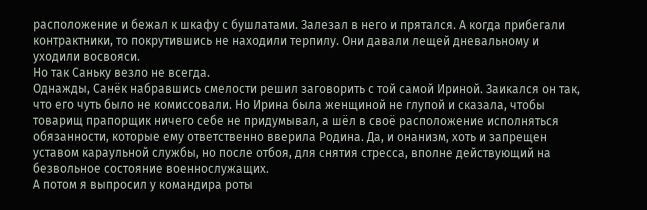расположение и бежал к шкафу с бушлатами. Залезал в него и прятался. А когда прибегали контрактники, то покрутившись не находили терпилу. Они давали лещей дневальному и уходили восвояси.
Но так Саньку везло не всегда.
Однажды, Санёк набравшись смелости решил заговорить с той самой Ириной. Заикался он так, что его чуть было не комиссовали. Но Ирина была женщиной не глупой и сказала, чтобы товарищ прапорщик ничего себе не придумывал, а шёл в своё расположение исполняться обязанности, которые ему ответственно вверила Родина. Да, и онанизм, хоть и запрещен уставом караульной службы, но после отбоя, для снятия стресса, вполне действующий на безвольное состояние военнослужащих.
А потом я выпросил у командира роты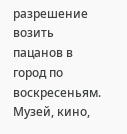разрешение возить пацанов в город по воскресеньям. Музей, кино,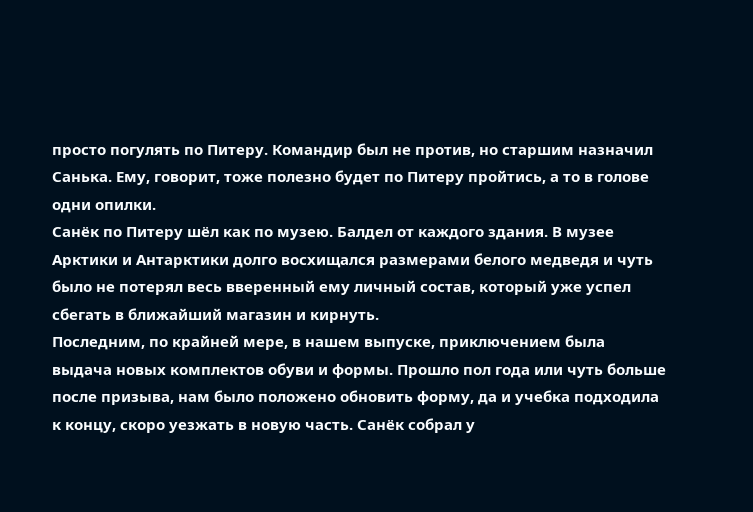просто погулять по Питеру. Командир был не против, но старшим назначил Санька. Ему, говорит, тоже полезно будет по Питеру пройтись, а то в голове одни опилки.
Санёк по Питеру шёл как по музею. Балдел от каждого здания. В музее Арктики и Антарктики долго восхищался размерами белого медведя и чуть было не потерял весь вверенный ему личный состав, который уже успел сбегать в ближайший магазин и кирнуть.
Последним, по крайней мере, в нашем выпуске, приключением была выдача новых комплектов обуви и формы. Прошло пол года или чуть больше после призыва, нам было положено обновить форму, да и учебка подходила к концу, скоро уезжать в новую часть. Санёк собрал у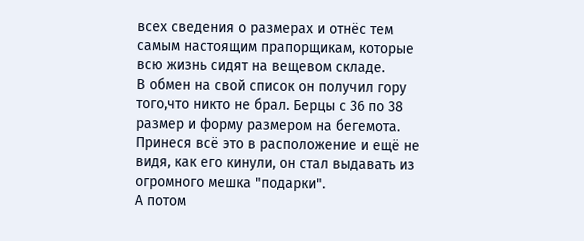всех сведения о размерах и отнёс тем самым настоящим прапорщикам, которые всю жизнь сидят на вещевом складе.
В обмен на свой список он получил гору того,что никто не брал. Берцы с 36 по 38 размер и форму размером на бегемота. Принеся всё это в расположение и ещё не видя, как его кинули, он стал выдавать из огромного мешка "подарки".
А потом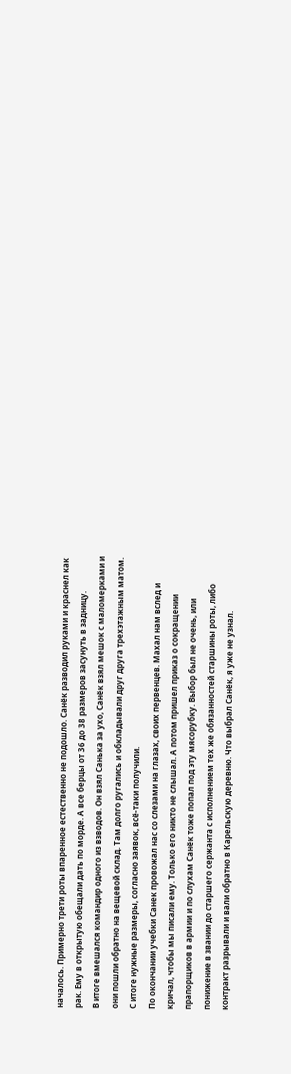началось. Примерно трети роты впаренное естественно не подошло. Санёк разводил руками и краснел как рак. Ему в открытую обещали дать по морде. А все берцы от 36 до 38 размеров засунуть в задницу.
В итоге вмешался командир одного из взводов. Он взял Санька за ухо, Санёк взял мешок с маломерками и они пошли обратно на вещевой склад. Там долго ругались и обкладывали друг друга трехэтажным матом. С итоге нужные размеры, согласно заявок, всё-таки получили.
По окончании учебки Санек провожал нас со слезами на глазах, своих первенцев. Махал нам вслед и кричал, чтобы мы писали ему. Только его никто не слышал. А потом пришел приказ о сокращении прапорщиков в армии и по слухам Санёк тоже попал под эту мясорубку. Выбор был не очень, или понижение в звании до старшего сержанта с исполнением тех же обязанностей старшины роты, либо контракт разрывали и вали обратно в Карельскую деревню. Что выбрал Санёк, я уже не узнал.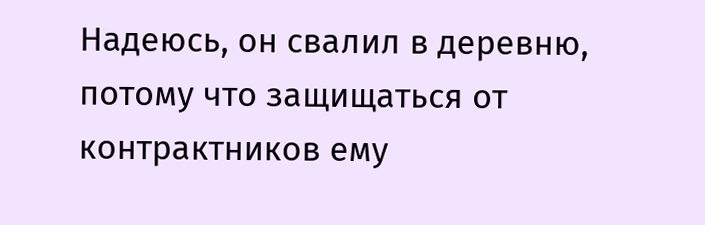Надеюсь, он свалил в деревню, потому что защищаться от контрактников ему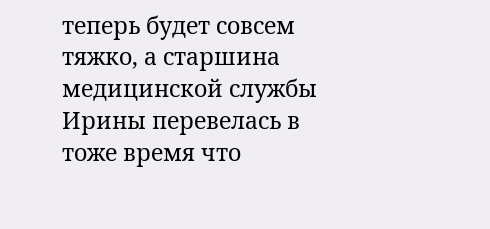теперь будет совсем тяжко, а старшина медицинской службы Ирины перевелась в тоже время что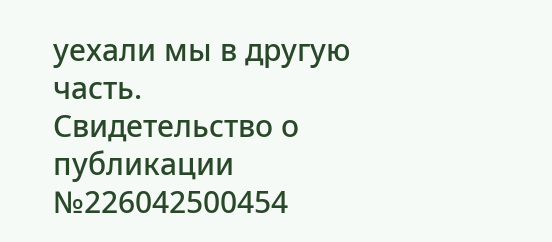уехали мы в другую часть.
Свидетельство о публикации №226042500454